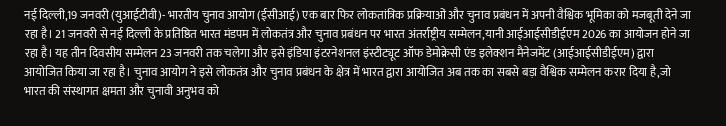नई दिल्ली,19 जनवरी (युआईटीवी)- भारतीय चुनाव आयोग (ईसीआई) एक बार फिर लोकतांत्रिक प्रक्रियाओं और चुनाव प्रबंधन में अपनी वैश्विक भूमिका को मजबूती देने जा रहा है। 21 जनवरी से नई दिल्ली के प्रतिष्ठित भारत मंडपम में लोकतंत्र और चुनाव प्रबंधन पर भारत अंतर्राष्ट्रीय सम्मेलन,यानी आईआईसीडीईएम 2026 का आयोजन होने जा रहा है। यह तीन दिवसीय सम्मेलन 23 जनवरी तक चलेगा और इसे इंडिया इंटरनेशनल इंस्टीट्यूट ऑफ डेमोक्रेसी एंड इलेक्शन मैनेजमेंट (आईआईसीडीईएम) द्वारा आयोजित किया जा रहा है। चुनाव आयोग ने इसे लोकतंत्र और चुनाव प्रबंधन के क्षेत्र में भारत द्वारा आयोजित अब तक का सबसे बड़ा वैश्विक सम्मेलन करार दिया है,जो भारत की संस्थागत क्षमता और चुनावी अनुभव को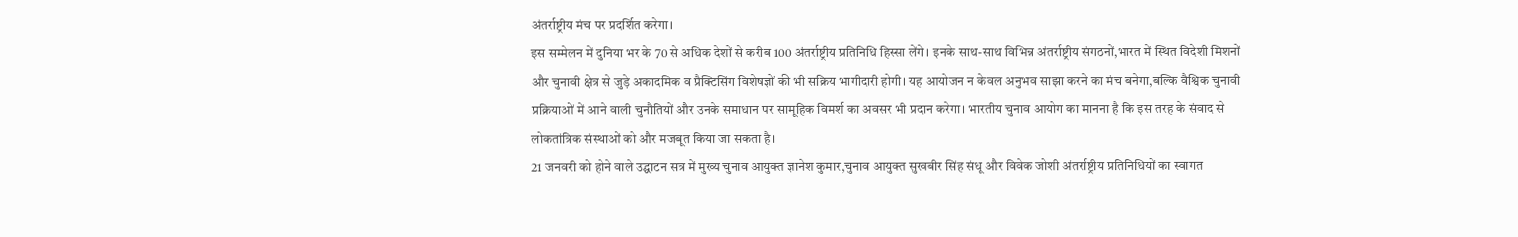अंतर्राष्ट्रीय मंच पर प्रदर्शित करेगा।
इस सम्मेलन में दुनिया भर के 70 से अधिक देशों से करीब 100 अंतर्राष्ट्रीय प्रतिनिधि हिस्सा लेंगे। इनके साथ-साथ विभिन्न अंतर्राष्ट्रीय संगठनों,भारत में स्थित विदेशी मिशनों और चुनावी क्षेत्र से जुड़े अकादमिक व प्रैक्टिसिंग विशेषज्ञों की भी सक्रिय भागीदारी होगी। यह आयोजन न केवल अनुभव साझा करने का मंच बनेगा,बल्कि वैश्विक चुनावी प्रक्रियाओं में आने वाली चुनौतियों और उनके समाधान पर सामूहिक विमर्श का अवसर भी प्रदान करेगा। भारतीय चुनाव आयोग का मानना है कि इस तरह के संवाद से लोकतांत्रिक संस्थाओं को और मजबूत किया जा सकता है।
21 जनवरी को होने वाले उद्घाटन सत्र में मुख्य चुनाव आयुक्त ज्ञानेश कुमार,चुनाव आयुक्त सुखबीर सिंह संधू और विवेक जोशी अंतर्राष्ट्रीय प्रतिनिधियों का स्वागत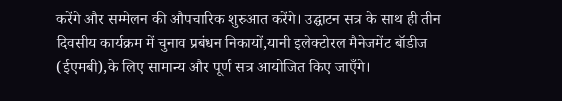करेंगे और सम्मेलन की औपचारिक शुरुआत करेंगे। उद्घाटन सत्र के साथ ही तीन दिवसीय कार्यक्रम में चुनाव प्रबंधन निकायों,यानी इलेक्टोरल मैनेजमेंट बॉडीज (ईएमबी),के लिए सामान्य और पूर्ण सत्र आयोजित किए जाएँगे।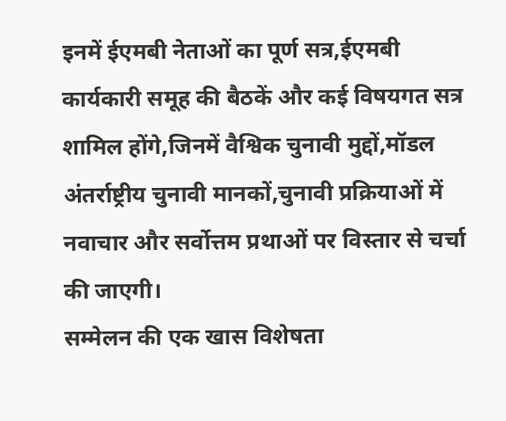इनमें ईएमबी नेताओं का पूर्ण सत्र,ईएमबी कार्यकारी समूह की बैठकें और कई विषयगत सत्र शामिल होंगे,जिनमें वैश्विक चुनावी मुद्दों,मॉडल अंतर्राष्ट्रीय चुनावी मानकों,चुनावी प्रक्रियाओं में नवाचार और सर्वोत्तम प्रथाओं पर विस्तार से चर्चा की जाएगी।
सम्मेलन की एक खास विशेषता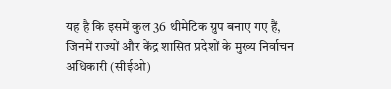यह है कि इसमें कुल 36 थीमेटिक ग्रुप बनाए गए हैं, जिनमें राज्यों और केंद्र शासित प्रदेशों के मुख्य निर्वाचन अधिकारी (सीईओ)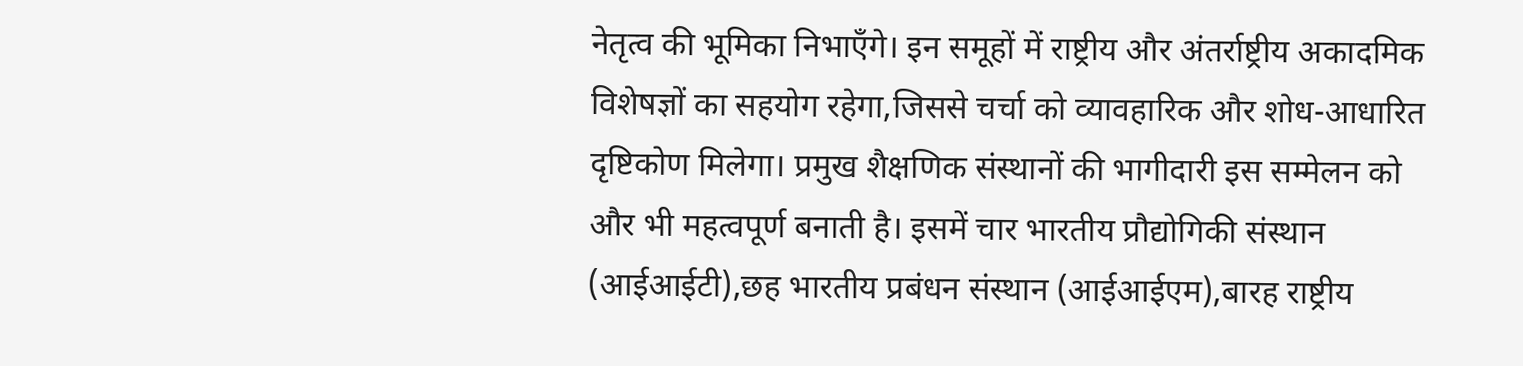नेतृत्व की भूमिका निभाएँगे। इन समूहों में राष्ट्रीय और अंतर्राष्ट्रीय अकादमिक विशेषज्ञों का सहयोग रहेगा,जिससे चर्चा को व्यावहारिक और शोध-आधारित दृष्टिकोण मिलेगा। प्रमुख शैक्षणिक संस्थानों की भागीदारी इस सम्मेलन को और भी महत्वपूर्ण बनाती है। इसमें चार भारतीय प्रौद्योगिकी संस्थान (आईआईटी),छह भारतीय प्रबंधन संस्थान (आईआईएम),बारह राष्ट्रीय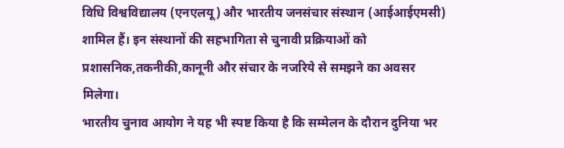विधि विश्वविद्यालय (एनएलयू) और भारतीय जनसंचार संस्थान (आईआईएमसी) शामिल हैं। इन संस्थानों की सहभागिता से चुनावी प्रक्रियाओं को प्रशासनिक,तकनीकी,कानूनी और संचार के नजरिये से समझने का अवसर मिलेगा।
भारतीय चुनाव आयोग ने यह भी स्पष्ट किया है कि सम्मेलन के दौरान दुनिया भर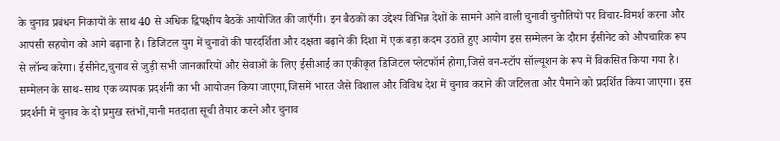के चुनाव प्रबंधन निकायों के साथ 40 से अधिक द्विपक्षीय बैठकें आयोजित की जाएँगी। इन बैठकों का उद्देश्य विभिन्न देशों के सामने आने वाली चुनावी चुनौतियों पर विचार-विमर्श करना और आपसी सहयोग को आगे बढ़ाना है। डिजिटल युग में चुनावों की पारदर्शिता और दक्षता बढ़ाने की दिशा में एक बड़ा कदम उठाते हुए आयोग इस सम्मेलन के दौरान ईसीनेट को औपचारिक रूप से लॉन्च करेगा। ईसीनेट,चुनाव से जुड़ी सभी जानकारियों और सेवाओं के लिए ईसीआई का एकीकृत डिजिटल प्लेटफॉर्म होगा,जिसे वन-स्टॉप सॉल्यूशन के रूप में विकसित किया गया है।
सम्मेलन के साथ-साथ एक व्यापक प्रदर्शनी का भी आयोजन किया जाएगा,जिसमें भारत जैसे विशाल और विविध देश में चुनाव कराने की जटिलता और पैमाने को प्रदर्शित किया जाएगा। इस प्रदर्शनी में चुनाव के दो प्रमुख स्तंभों,यानी मतदाता सूची तैयार करने और चुनाव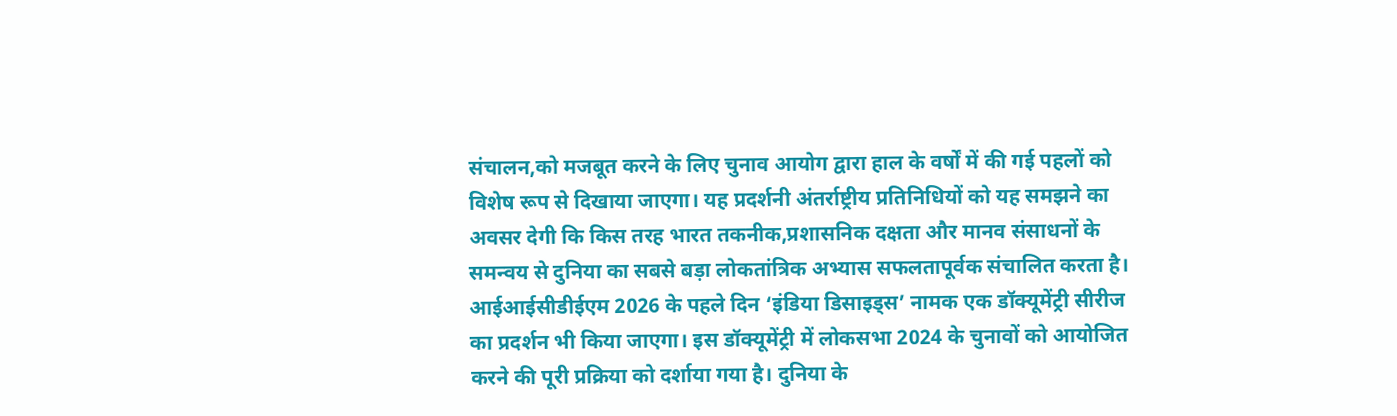संचालन,को मजबूत करने के लिए चुनाव आयोग द्वारा हाल के वर्षों में की गई पहलों को विशेष रूप से दिखाया जाएगा। यह प्रदर्शनी अंतर्राष्ट्रीय प्रतिनिधियों को यह समझने का अवसर देगी कि किस तरह भारत तकनीक,प्रशासनिक दक्षता और मानव संसाधनों के समन्वय से दुनिया का सबसे बड़ा लोकतांत्रिक अभ्यास सफलतापूर्वक संचालित करता है।
आईआईसीडीईएम 2026 के पहले दिन ‘इंडिया डिसाइड्स’ नामक एक डॉक्यूमेंट्री सीरीज का प्रदर्शन भी किया जाएगा। इस डॉक्यूमेंट्री में लोकसभा 2024 के चुनावों को आयोजित करने की पूरी प्रक्रिया को दर्शाया गया है। दुनिया के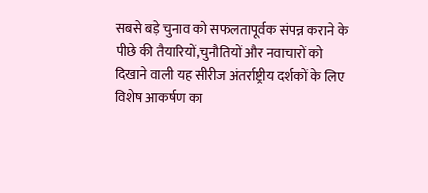सबसे बड़े चुनाव को सफलतापूर्वक संपन्न कराने के पीछे की तैयारियों,चुनौतियों और नवाचारों को दिखाने वाली यह सीरीज अंतर्राष्ट्रीय दर्शकों के लिए विशेष आकर्षण का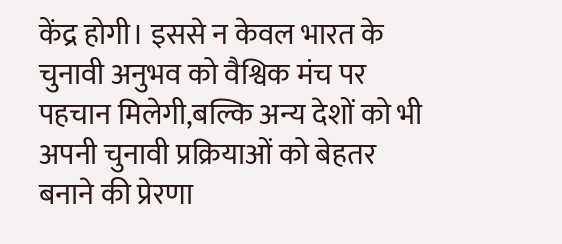केंद्र होगी। इससे न केवल भारत के चुनावी अनुभव को वैश्विक मंच पर पहचान मिलेगी,बल्कि अन्य देशों को भी अपनी चुनावी प्रक्रियाओं को बेहतर बनाने की प्रेरणा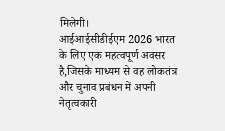मिलेगी।
आईआईसीडीईएम 2026 भारत के लिए एक महत्वपूर्ण अवसर है,जिसके माध्यम से वह लोकतंत्र और चुनाव प्रबंधन में अपनी नेतृत्वकारी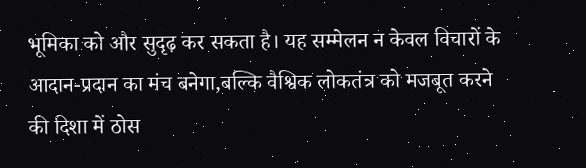भूमिका को और सुदृढ़ कर सकता है। यह सम्मेलन न केवल विचारों के आदान-प्रदान का मंच बनेगा,बल्कि वैश्विक लोकतंत्र को मजबूत करने की दिशा में ठोस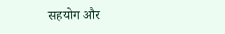सहयोग और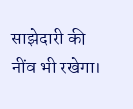साझेदारी की नींव भी रखेगा।